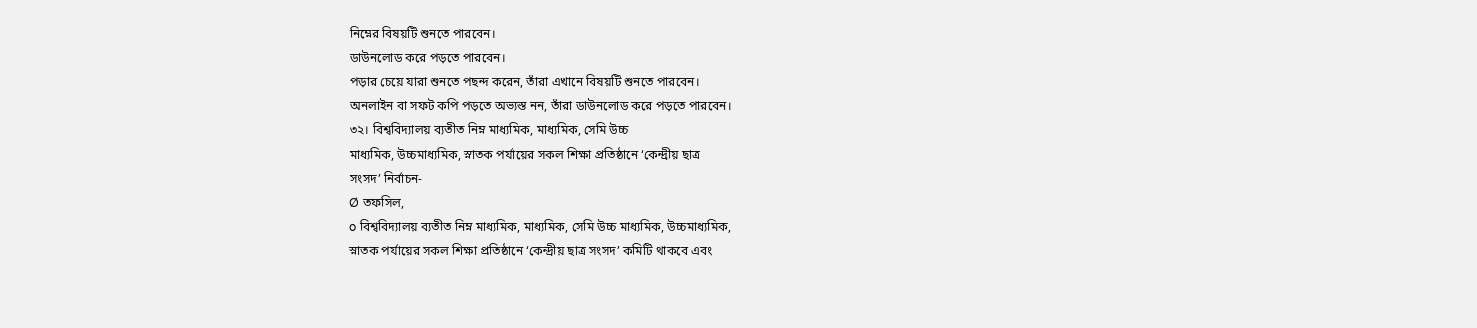নিম্নের বিষয়টি শুনতে পারবেন।
ডাউনলোড করে পড়তে পারবেন।
পড়ার চেয়ে যারা শুনতে পছন্দ করেন, তাঁরা এখানে বিষয়টি শুনতে পারবেন।
অনলাইন বা সফট কপি পড়তে অভ্যস্ত নন, তাঁরা ডাউনলোড করে পড়তে পারবেন।
৩২। বিশ্ববিদ্যালয় ব্যতীত নিম্ন মাধ্যমিক, মাধ্যমিক, সেমি উচ্চ
মাধ্যমিক, উচ্চমাধ্যমিক, স্নাতক পর্যায়ের সকল শিক্ষা প্রতিষ্ঠানে ‘কেন্দ্রীয় ছাত্র
সংসদ’ নির্বাচন-
Ø তফসিল,
o বিশ্ববিদ্যালয় ব্যতীত নিম্ন মাধ্যমিক, মাধ্যমিক, সেমি উচ্চ মাধ্যমিক, উচ্চমাধ্যমিক,
স্নাতক পর্যায়ের সকল শিক্ষা প্রতিষ্ঠানে ‘কেন্দ্রীয় ছাত্র সংসদ’ কমিটি থাকবে এবং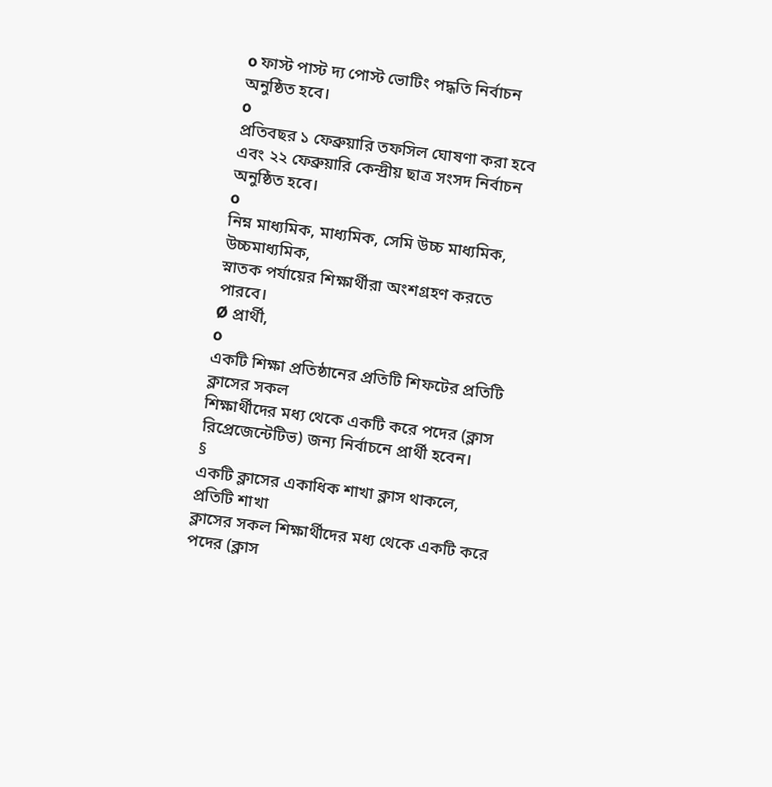o ফাস্ট পাস্ট দ্য পোস্ট ভোটিং পদ্ধতি নির্বাচন
অনুষ্ঠিত হবে।
o
প্রতিবছর ১ ফেব্রুয়ারি তফসিল ঘোষণা করা হবে এবং ২২ ফেব্রুয়ারি কেন্দ্রীয় ছাত্র সংসদ নির্বাচন অনুষ্ঠিত হবে।
o
নিম্ন মাধ্যমিক, মাধ্যমিক, সেমি উচ্চ মাধ্যমিক, উচ্চমাধ্যমিক,
স্নাতক পর্যায়ের শিক্ষার্থীরা অংশগ্রহণ করতে পারবে।
Ø প্রার্থী,
o
একটি শিক্ষা প্রতিষ্ঠানের প্রতিটি শিফটের প্রতিটি ক্লাসের সকল
শিক্ষার্থীদের মধ্য থেকে একটি করে পদের (ক্লাস রিপ্রেজেন্টেটিভ) জন্য নির্বাচনে প্রার্থী হবেন।
§
একটি ক্লাসের একাধিক শাখা ক্লাস থাকলে, প্রতিটি শাখা
ক্লাসের সকল শিক্ষার্থীদের মধ্য থেকে একটি করে পদের (ক্লাস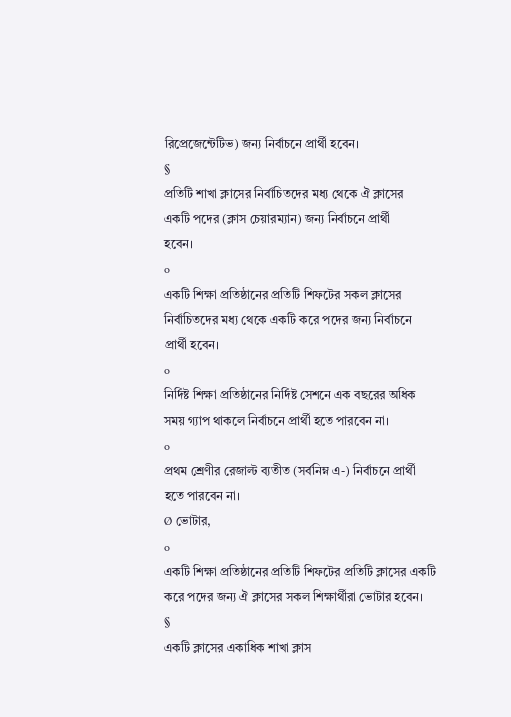রিপ্রেজেন্টেটিভ) জন্য নির্বাচনে প্রার্থী হবেন।
§
প্রতিটি শাখা ক্লাসের নির্বাচিতদের মধ্য থেকে ঐ ক্লাসের
একটি পদের (ক্লাস চেয়ারম্যান) জন্য নির্বাচনে প্রার্থী
হবেন।
o
একটি শিক্ষা প্রতিষ্ঠানের প্রতিটি শিফটের সকল ক্লাসের
নির্বাচিতদের মধ্য থেকে একটি করে পদের জন্য নির্বাচনে
প্রার্থী হবেন।
o
নির্দিষ্ট শিক্ষা প্রতিষ্ঠানের নির্দিষ্ট সেশনে এক বছরের অধিক
সময় গ্যাপ থাকলে নির্বাচনে প্রার্থী হতে পারবেন না।
o
প্রথম শ্রেণীর রেজাল্ট ব্যতীত (সর্বনিম্ন এ-) নির্বাচনে প্রার্থী
হতে পারবেন না।
Ø ভোটার,
o
একটি শিক্ষা প্রতিষ্ঠানের প্রতিটি শিফটের প্রতিটি ক্লাসের একটি
করে পদের জন্য ঐ ক্লাসের সকল শিক্ষার্থীরা ভোটার হবেন।
§
একটি ক্লাসের একাধিক শাখা ক্লাস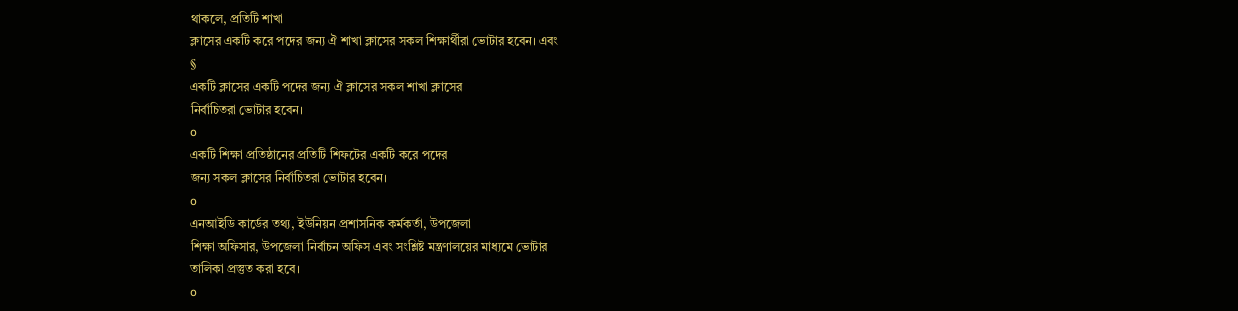থাকলে, প্রতিটি শাখা
ক্লাসের একটি করে পদের জন্য ঐ শাখা ক্লাসের সকল শিক্ষার্থীরা ভোটার হবেন। এবং
§
একটি ক্লাসের একটি পদের জন্য ঐ ক্লাসের সকল শাখা ক্লাসের
নির্বাচিতরা ভোটার হবেন।
o
একটি শিক্ষা প্রতিষ্ঠানের প্রতিটি শিফটের একটি করে পদের
জন্য সকল ক্লাসের নির্বাচিতরা ভোটার হবেন।
o
এনআইডি কার্ডের তথ্য, ইউনিয়ন প্রশাসনিক কর্মকর্তা, উপজেলা
শিক্ষা অফিসার, উপজেলা নির্বাচন অফিস এবং সংশ্লিষ্ট মন্ত্রণালয়ের মাধ্যমে ভোটার
তালিকা প্রস্তুত করা হবে।
o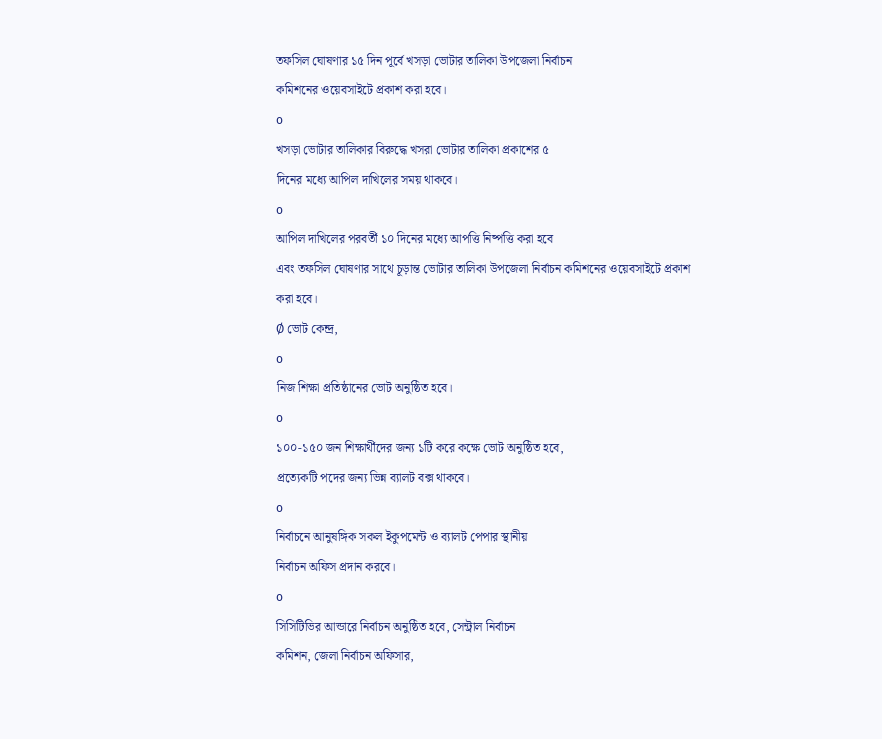তফসিল ঘোষণার ১৫ দিন পূর্বে খসড়া ভোটার তালিকা উপজেলা নির্বাচন
কমিশনের ওয়েবসাইটে প্রকাশ করা হবে।
o
খসড়া ভোটার তালিকার বিরুদ্ধে খসরা ভোটার তালিকা প্রকাশের ৫
দিনের মধ্যে আপিল দাখিলের সময় থাকবে।
o
আপিল দাখিলের পরবর্তী ১০ দিনের মধ্যে আপত্তি নিষ্পত্তি করা হবে
এবং তফসিল ঘোষণার সাথে চূড়ান্ত ভোটার তালিকা উপজেলা নির্বাচন কমিশনের ওয়েবসাইটে প্রকাশ
করা হবে।
Ø ভোট কেন্দ্র,
o
নিজ শিক্ষা প্রতিষ্ঠানের ভোট অনুষ্ঠিত হবে।
o
১০০-১৫০ জন শিক্ষার্থীদের জন্য ১টি করে কক্ষে ভোট অনুষ্ঠিত হবে,
প্রত্যেকটি পদের জন্য ভিন্ন ব্যালট বক্স থাকবে।
o
নির্বাচনে আনুষঙ্গিক সকল ইকুপমেন্ট ও ব্যালট পেপার স্থানীয়
নির্বাচন অফিস প্রদান করবে।
o
সিসিটিভির আন্ডারে নির্বাচন অনুষ্ঠিত হবে, সেন্ট্রাল নির্বাচন
কমিশন, জেলা নির্বাচন অফিসার,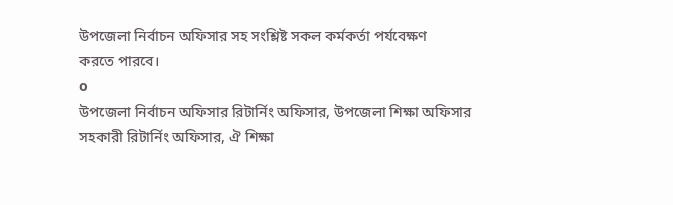উপজেলা নির্বাচন অফিসার সহ সংশ্লিষ্ট সকল কর্মকর্তা পর্যবেক্ষণ
করতে পারবে।
o
উপজেলা নির্বাচন অফিসার রিটার্নিং অফিসার, উপজেলা শিক্ষা অফিসার
সহকারী রিটার্নিং অফিসার, ঐ শিক্ষা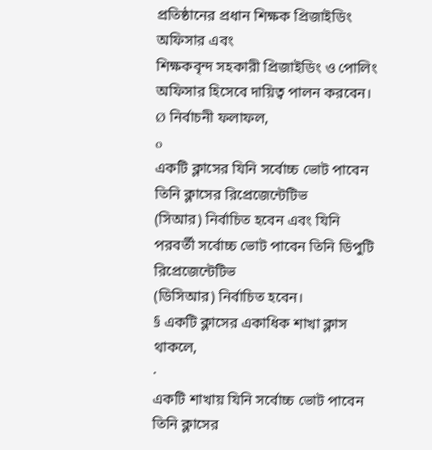প্রতিষ্ঠানের প্রধান শিক্ষক প্রিজাইডিং অফিসার এবং
শিক্ষকবৃন্দ সহকারী প্রিজাইডিং ও পোলিং অফিসার হিসেবে দায়িত্ব পালন করবেন।
Ø নির্বাচনী ফলাফল,
o
একটি ক্লাসের যিনি সর্বোচ্চ ভোট পাবেন তিনি ক্লাসের রিপ্রেজেন্টেটিভ
(সিআর) নির্বাচিত হবেন এবং যিনি পরবর্তী সর্বোচ্চ ভোট পাবেন তিনি ডিপুটি রিপ্রেজেন্টেটিভ
(ডিসিআর) নির্বাচিত হবেন।
§ একটি ক্লাসের একাধিক শাখা ক্লাস থাকলে,
·
একটি শাখায় যিনি সর্বোচ্চ ভোট পাবেন তিনি ক্লাসের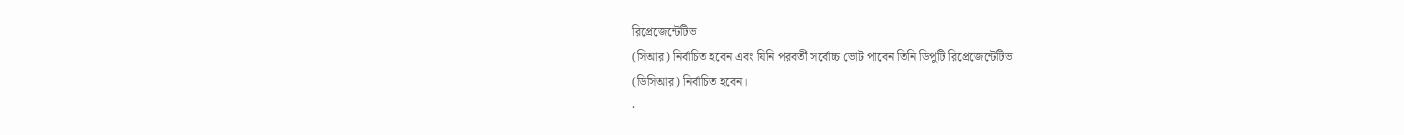রিপ্রেজেন্টেটিভ
(সিআর) নির্বাচিত হবেন এবং যিনি পরবর্তী সর্বোচ্চ ভোট পাবেন তিনি ডিপুটি রিপ্রেজেন্টেটিভ
(ডিসিআর) নির্বাচিত হবেন।
·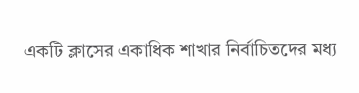একটি ক্লাসের একাধিক শাখার নির্বাচিতদের মধ্য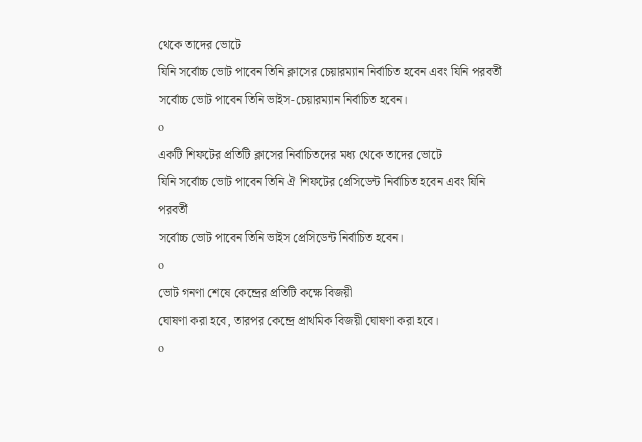থেকে তাদের ভোটে
যিনি সর্বোচ্চ ভোট পাবেন তিনি ক্লাসের চেয়ারম্যান নির্বাচিত হবেন এবং যিনি পরবর্তী
সর্বোচ্চ ভোট পাবেন তিনি ভাইস-চেয়ারম্যান নির্বাচিত হবেন।
o
একটি শিফটের প্রতিটি ক্লাসের নির্বাচিতদের মধ্য থেকে তাদের ভোটে
যিনি সর্বোচ্চ ভোট পাবেন তিনি ঐ শিফটের প্রেসিডেন্ট নির্বাচিত হবেন এবং যিনি পরবর্তী
সর্বোচ্চ ভোট পাবেন তিনি ভাইস প্রেসিডেন্ট নির্বাচিত হবেন।
o
ভোট গনণা শেষে কেন্দ্রের প্রতিটি কক্ষে বিজয়ী
ঘোষণা করা হবে, তারপর কেন্দ্রে প্রাথমিক বিজয়ী ঘোষণা করা হবে।
o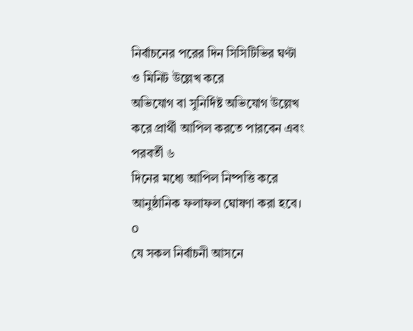নির্বাচনের পরের দিন সিসিটিভির ঘণ্টা ও মিনিট উল্লেখ করে
অভিযোগ বা সুনির্দিষ্ট অভিযোগ উল্লেখ করে প্রার্থী আপিল করতে পারবেন এবং পরবর্তী ৬
দিনের মধ্যে আপিল নিষ্পত্তি করে আনুষ্ঠানিক ফলাফল ঘোষণা করা হবে।
o
যে সকল নির্বাচনী আসনে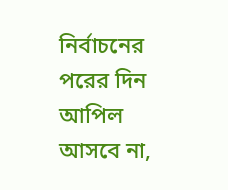নির্বাচনের পরের দিন আপিল আসবে না,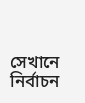সেখানে নির্বাচন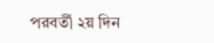পরবর্তী ২য় দিন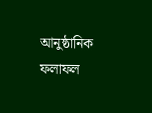আনুষ্ঠানিক ফলাফল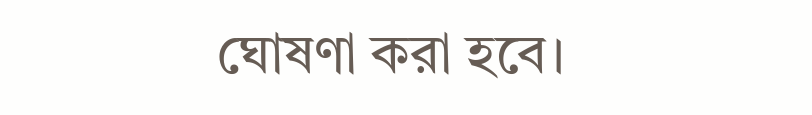ঘোষণা করা হবে।